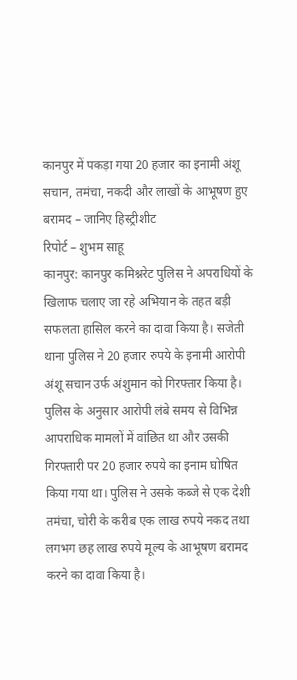कानपुर में पकड़ा गया 20 हजार का इनामी अंशू सचान, तमंचा, नकदी और लाखों के आभूषण हुए बरामद – जानिए हिस्ट्रीशीट
रिपोर्ट – शुभम साहू
कानपुर: कानपुर कमिश्नरेट पुलिस ने अपराधियों के खिलाफ चलाए जा रहे अभियान के तहत बड़ी सफलता हासिल करने का दावा किया है। सजेती थाना पुलिस ने 20 हजार रुपये के इनामी आरोपी अंशू सचान उर्फ अंशुमान को गिरफ्तार किया है। पुलिस के अनुसार आरोपी लंबे समय से विभिन्न आपराधिक मामलों में वांछित था और उसकी गिरफ्तारी पर 20 हजार रुपये का इनाम घोषित किया गया था। पुलिस ने उसके कब्जे से एक देशी तमंचा, चोरी के करीब एक लाख रुपये नकद तथा लगभग छह लाख रुपये मूल्य के आभूषण बरामद करने का दावा किया है।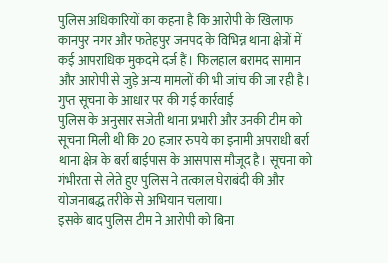पुलिस अधिकारियों का कहना है कि आरोपी के खिलाफ कानपुर नगर और फतेहपुर जनपद के विभिन्न थाना क्षेत्रों में कई आपराधिक मुकदमे दर्ज हैं। फिलहाल बरामद सामान और आरोपी से जुड़े अन्य मामलों की भी जांच की जा रही है।
गुप्त सूचना के आधार पर की गई कार्रवाई
पुलिस के अनुसार सजेती थाना प्रभारी और उनकी टीम को सूचना मिली थी कि 20 हजार रुपये का इनामी अपराधी बर्रा थाना क्षेत्र के बर्रा बाईपास के आसपास मौजूद है। सूचना को गंभीरता से लेते हुए पुलिस ने तत्काल घेराबंदी की और योजनाबद्ध तरीके से अभियान चलाया।
इसके बाद पुलिस टीम ने आरोपी को बिना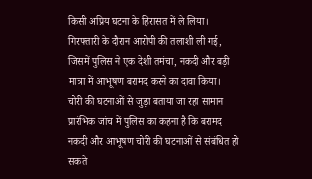किसी अप्रिय घटना के हिरासत में ले लिया। गिरफ्तारी के दौरान आरोपी की तलाशी ली गई, जिसमें पुलिस ने एक देशी तमंचा, नकदी और बड़ी मात्रा में आभूषण बरामद करने का दावा किया।
चोरी की घटनाओं से जुड़ा बताया जा रहा सामान
प्रारंभिक जांच में पुलिस का कहना है कि बरामद नकदी और आभूषण चोरी की घटनाओं से संबंधित हो सकते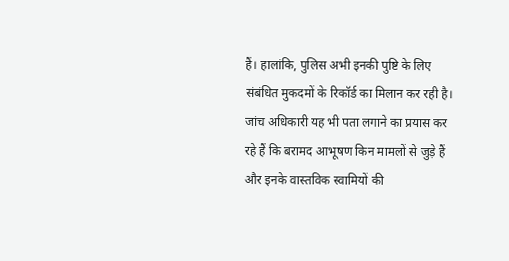हैं। हालांकि, पुलिस अभी इनकी पुष्टि के लिए संबंधित मुकदमों के रिकॉर्ड का मिलान कर रही है।
जांच अधिकारी यह भी पता लगाने का प्रयास कर रहे हैं कि बरामद आभूषण किन मामलों से जुड़े हैं और इनके वास्तविक स्वामियों की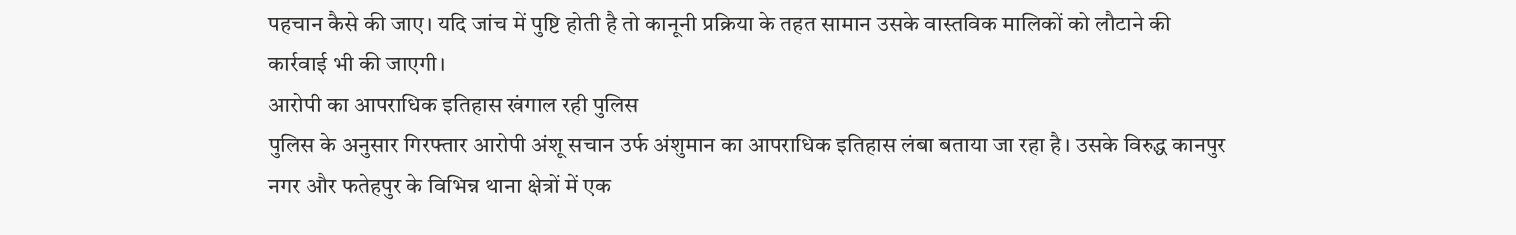पहचान कैसे की जाए। यदि जांच में पुष्टि होती है तो कानूनी प्रक्रिया के तहत सामान उसके वास्तविक मालिकों को लौटाने की कार्रवाई भी की जाएगी।
आरोपी का आपराधिक इतिहास खंगाल रही पुलिस
पुलिस के अनुसार गिरफ्तार आरोपी अंशू सचान उर्फ अंशुमान का आपराधिक इतिहास लंबा बताया जा रहा है। उसके विरुद्ध कानपुर नगर और फतेहपुर के विभिन्न थाना क्षेत्रों में एक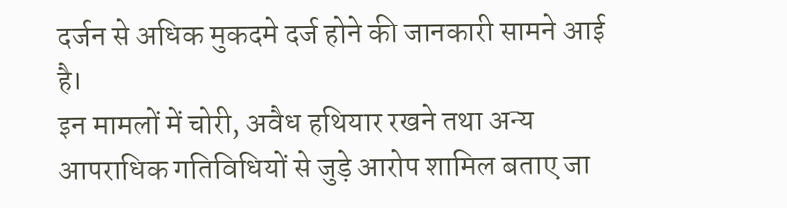दर्जन से अधिक मुकदमे दर्ज होने की जानकारी सामने आई है।
इन मामलों में चोरी, अवैध हथियार रखने तथा अन्य आपराधिक गतिविधियों से जुड़े आरोप शामिल बताए जा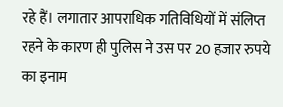रहे हैं। लगातार आपराधिक गतिविधियों में संलिप्त रहने के कारण ही पुलिस ने उस पर 20 हजार रुपये का इनाम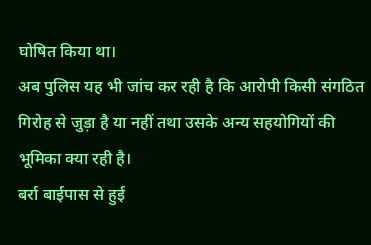घोषित किया था।
अब पुलिस यह भी जांच कर रही है कि आरोपी किसी संगठित गिरोह से जुड़ा है या नहीं तथा उसके अन्य सहयोगियों की भूमिका क्या रही है।
बर्रा बाईपास से हुई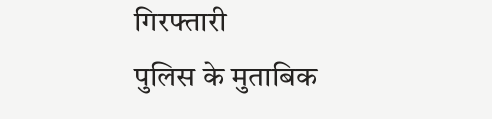गिरफ्तारी
पुलिस के मुताबिक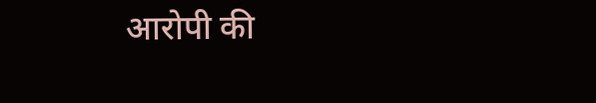आरोपी की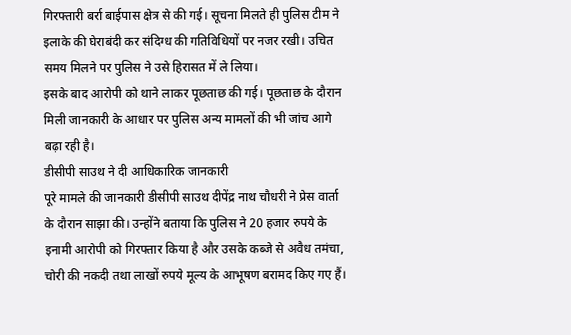गिरफ्तारी बर्रा बाईपास क्षेत्र से की गई। सूचना मिलते ही पुलिस टीम ने इलाके की घेराबंदी कर संदिग्ध की गतिविधियों पर नजर रखी। उचित समय मिलने पर पुलिस ने उसे हिरासत में ले लिया।
इसके बाद आरोपी को थाने लाकर पूछताछ की गई। पूछताछ के दौरान मिली जानकारी के आधार पर पुलिस अन्य मामलों की भी जांच आगे बढ़ा रही है।
डीसीपी साउथ ने दी आधिकारिक जानकारी
पूरे मामले की जानकारी डीसीपी साउथ दीपेंद्र नाथ चौधरी ने प्रेस वार्ता के दौरान साझा की। उन्होंने बताया कि पुलिस ने 20 हजार रुपये के इनामी आरोपी को गिरफ्तार किया है और उसके कब्जे से अवैध तमंचा, चोरी की नकदी तथा लाखों रुपये मूल्य के आभूषण बरामद किए गए हैं।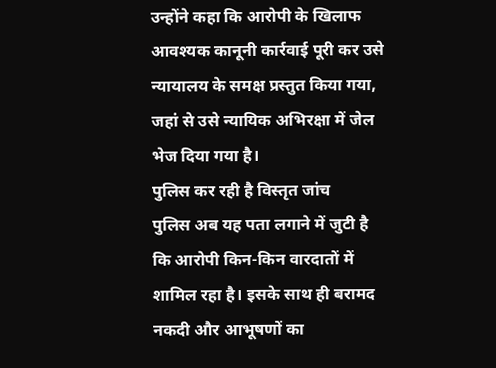उन्होंने कहा कि आरोपी के खिलाफ आवश्यक कानूनी कार्रवाई पूरी कर उसे न्यायालय के समक्ष प्रस्तुत किया गया, जहां से उसे न्यायिक अभिरक्षा में जेल भेज दिया गया है।
पुलिस कर रही है विस्तृत जांच
पुलिस अब यह पता लगाने में जुटी है कि आरोपी किन-किन वारदातों में शामिल रहा है। इसके साथ ही बरामद नकदी और आभूषणों का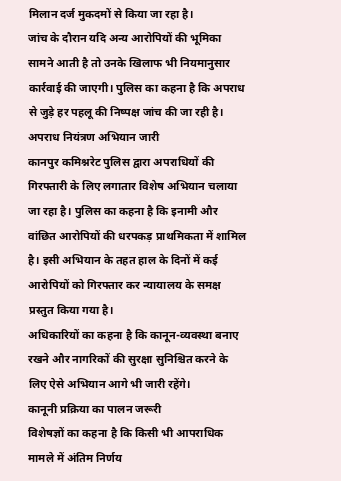मिलान दर्ज मुकदमों से किया जा रहा है।
जांच के दौरान यदि अन्य आरोपियों की भूमिका सामने आती है तो उनके खिलाफ भी नियमानुसार कार्रवाई की जाएगी। पुलिस का कहना है कि अपराध से जुड़े हर पहलू की निष्पक्ष जांच की जा रही है।
अपराध नियंत्रण अभियान जारी
कानपुर कमिश्नरेट पुलिस द्वारा अपराधियों की गिरफ्तारी के लिए लगातार विशेष अभियान चलाया जा रहा है। पुलिस का कहना है कि इनामी और वांछित आरोपियों की धरपकड़ प्राथमिकता में शामिल है। इसी अभियान के तहत हाल के दिनों में कई आरोपियों को गिरफ्तार कर न्यायालय के समक्ष प्रस्तुत किया गया है।
अधिकारियों का कहना है कि कानून-व्यवस्था बनाए रखने और नागरिकों की सुरक्षा सुनिश्चित करने के लिए ऐसे अभियान आगे भी जारी रहेंगे।
कानूनी प्रक्रिया का पालन जरूरी
विशेषज्ञों का कहना है कि किसी भी आपराधिक मामले में अंतिम निर्णय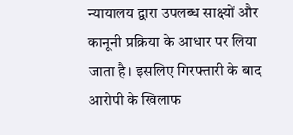न्यायालय द्वारा उपलब्ध साक्ष्यों और कानूनी प्रक्रिया के आधार पर लिया जाता है। इसलिए गिरफ्तारी के बाद आरोपी के खिलाफ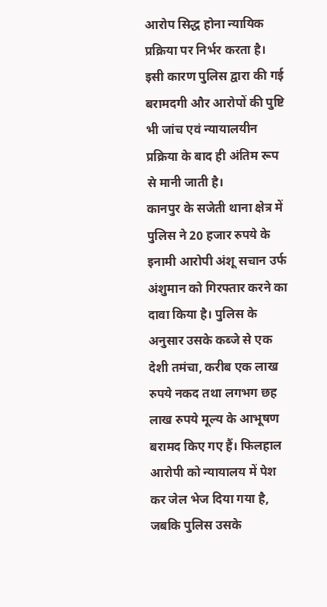आरोप सिद्ध होना न्यायिक प्रक्रिया पर निर्भर करता है।
इसी कारण पुलिस द्वारा की गई बरामदगी और आरोपों की पुष्टि भी जांच एवं न्यायालयीन प्रक्रिया के बाद ही अंतिम रूप से मानी जाती है।
कानपुर के सजेती थाना क्षेत्र में पुलिस ने 20 हजार रुपये के इनामी आरोपी अंशू सचान उर्फ अंशुमान को गिरफ्तार करने का दावा किया है। पुलिस के अनुसार उसके कब्जे से एक देशी तमंचा, करीब एक लाख रुपये नकद तथा लगभग छह लाख रुपये मूल्य के आभूषण बरामद किए गए हैं। फिलहाल आरोपी को न्यायालय में पेश कर जेल भेज दिया गया है, जबकि पुलिस उसके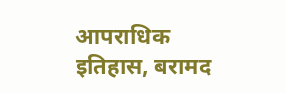आपराधिक इतिहास, बरामद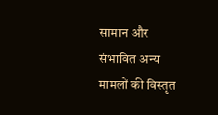सामान और संभावित अन्य मामलों की विस्तृत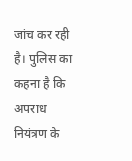जांच कर रही है। पुलिस का कहना है कि अपराध नियंत्रण के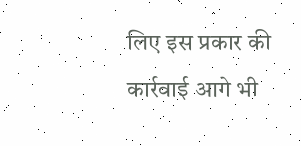लिए इस प्रकार की कार्रवाई आगे भी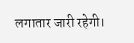लगातार जारी रहेगी।